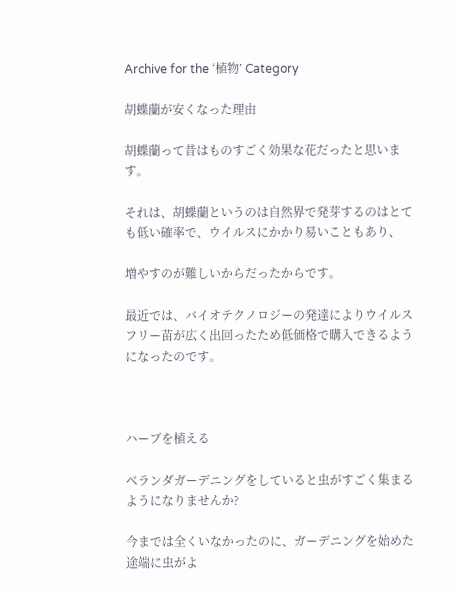Archive for the ‘植物’ Category

胡蝶蘭が安くなった理由

胡蝶蘭って昔はものすごく効果な花だったと思います。

それは、胡蝶蘭というのは自然界で発芽するのはとても低い確率で、ウイルスにかかり易いこともあり、

増やすのが難しいからだったからです。

最近では、バイオテクノロジーの発達によりウイルスフリー苗が広く出回ったため低価格で購入できるようになったのです。



ハーブを植える

ベランダガーデニングをしていると虫がすごく集まるようになりませんか?

今までは全くいなかったのに、ガーデニングを始めた途端に虫がよ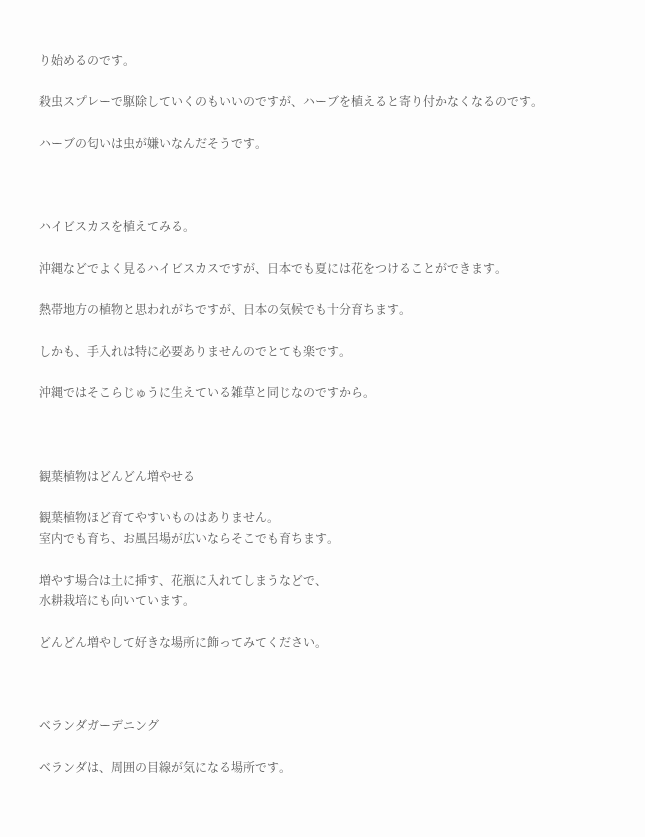り始めるのです。

殺虫スプレーで駆除していくのもいいのですが、ハーブを植えると寄り付かなくなるのです。

ハーブの匂いは虫が嫌いなんだそうです。



ハイビスカスを植えてみる。

沖縄などでよく見るハイビスカスですが、日本でも夏には花をつけることができます。

熱帯地方の植物と思われがちですが、日本の気候でも十分育ちます。

しかも、手入れは特に必要ありませんのでとても楽です。

沖縄ではそこらじゅうに生えている雑草と同じなのですから。



観葉植物はどんどん増やせる

観葉植物ほど育てやすいものはありません。
室内でも育ち、お風呂場が広いならそこでも育ちます。

増やす場合は土に挿す、花瓶に入れてしまうなどで、
水耕栽培にも向いています。

どんどん増やして好きな場所に飾ってみてください。



ベランダガーデニング

ベランダは、周囲の目線が気になる場所です。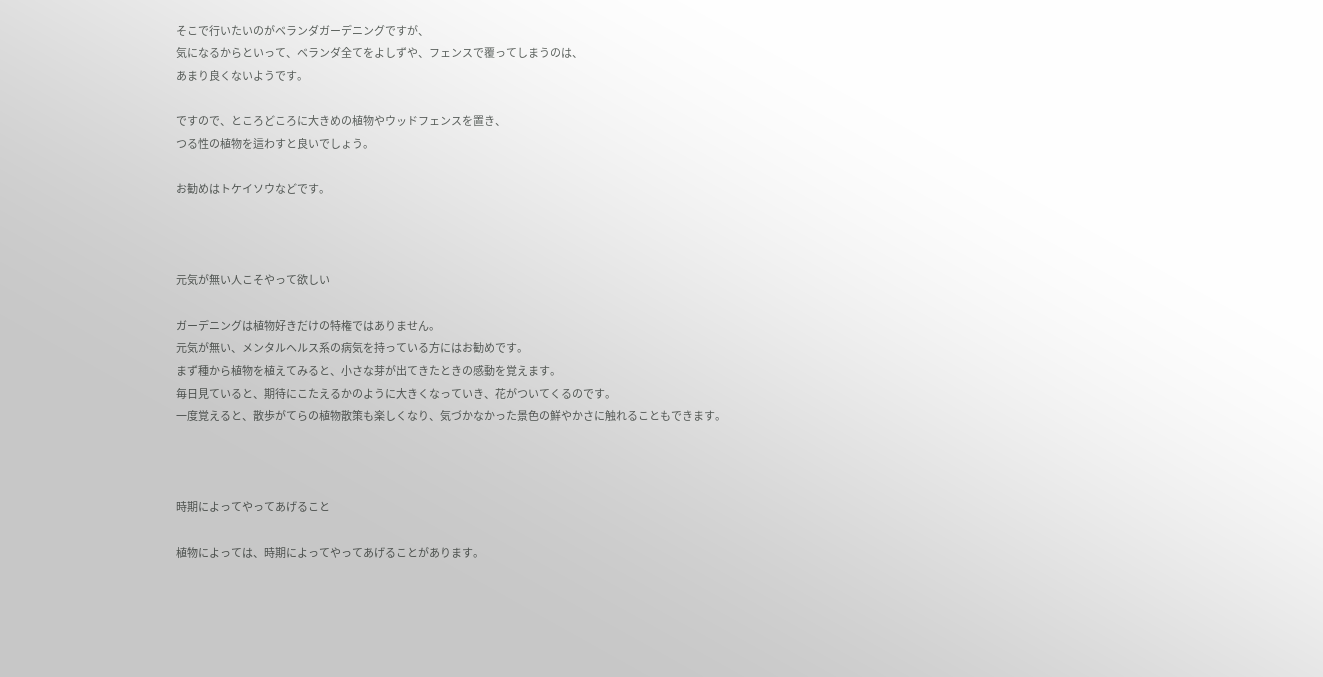そこで行いたいのがベランダガーデニングですが、
気になるからといって、ベランダ全てをよしずや、フェンスで覆ってしまうのは、
あまり良くないようです。

ですので、ところどころに大きめの植物やウッドフェンスを置き、
つる性の植物を這わすと良いでしょう。

お勧めはトケイソウなどです。



元気が無い人こそやって欲しい

ガーデニングは植物好きだけの特権ではありません。
元気が無い、メンタルヘルス系の病気を持っている方にはお勧めです。
まず種から植物を植えてみると、小さな芽が出てきたときの感動を覚えます。
毎日見ていると、期待にこたえるかのように大きくなっていき、花がついてくるのです。
一度覚えると、散歩がてらの植物散策も楽しくなり、気づかなかった景色の鮮やかさに触れることもできます。



時期によってやってあげること

植物によっては、時期によってやってあげることがあります。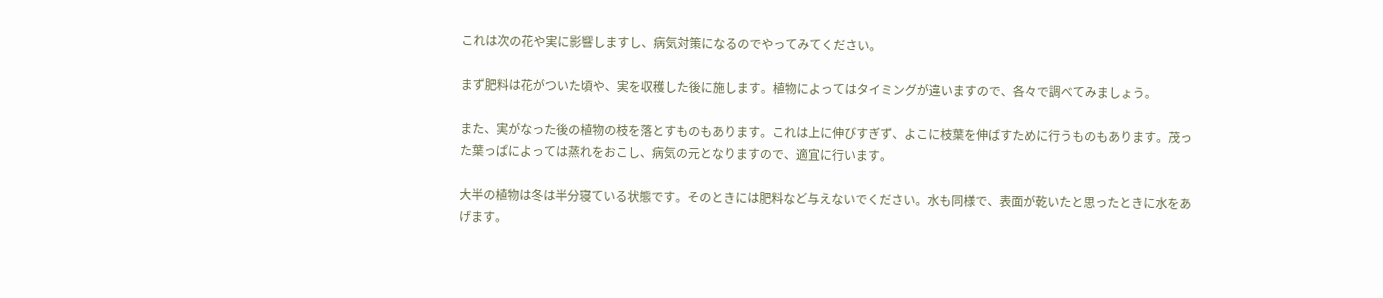これは次の花や実に影響しますし、病気対策になるのでやってみてください。

まず肥料は花がついた頃や、実を収穫した後に施します。植物によってはタイミングが違いますので、各々で調べてみましょう。

また、実がなった後の植物の枝を落とすものもあります。これは上に伸びすぎず、よこに枝葉を伸ばすために行うものもあります。茂った葉っぱによっては蒸れをおこし、病気の元となりますので、適宜に行います。

大半の植物は冬は半分寝ている状態です。そのときには肥料など与えないでください。水も同様で、表面が乾いたと思ったときに水をあげます。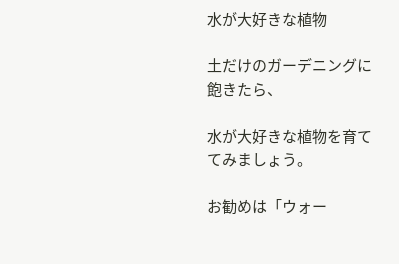水が大好きな植物

土だけのガーデニングに飽きたら、

水が大好きな植物を育ててみましょう。

お勧めは「ウォー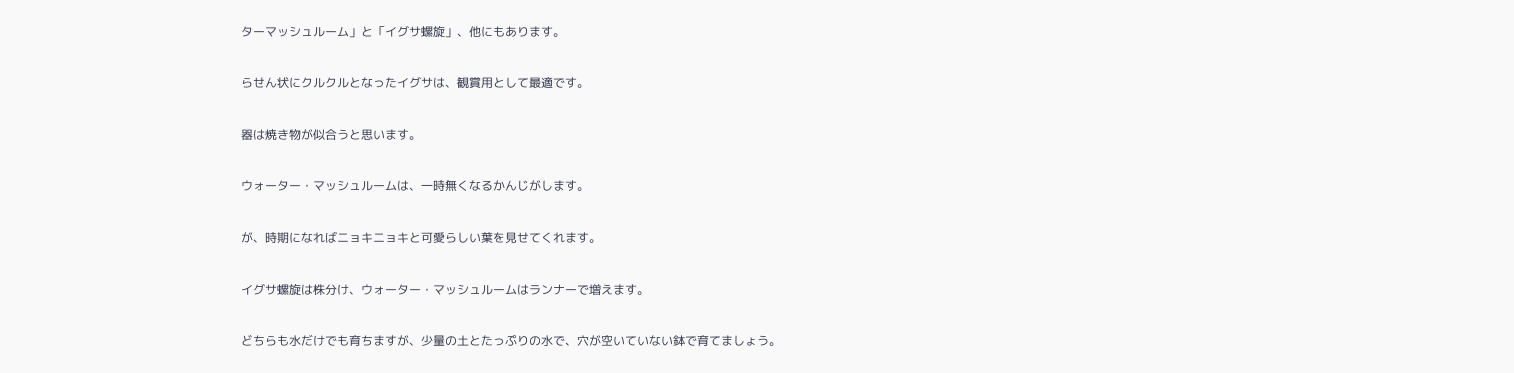ターマッシュルーム」と「イグサ螺旋」、他にもあります。

らせん状にクルクルとなったイグサは、観賞用として最適です。

器は焼き物が似合うと思います。

ウォーター・マッシュルームは、一時無くなるかんじがします。

が、時期になればニョキニョキと可愛らしい葉を見せてくれます。

イグサ螺旋は株分け、ウォーター・マッシュルームはランナーで増えます。

どちらも水だけでも育ちますが、少量の土とたっぷりの水で、穴が空いていない鉢で育てましょう。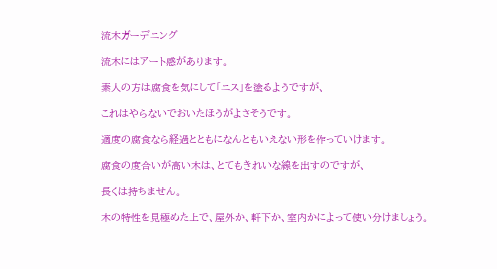流木ガーデニング

流木にはアート感があります。

素人の方は腐食を気にして「ニス」を塗るようですが、

これはやらないでおいたほうがよさそうです。

適度の腐食なら経過とともになんともいえない形を作っていけます。

腐食の度合いが高い木は、とてもきれいな線を出すのですが、

長くは持ちません。

木の特性を見極めた上で、屋外か、軒下か、室内かによって使い分けましょう。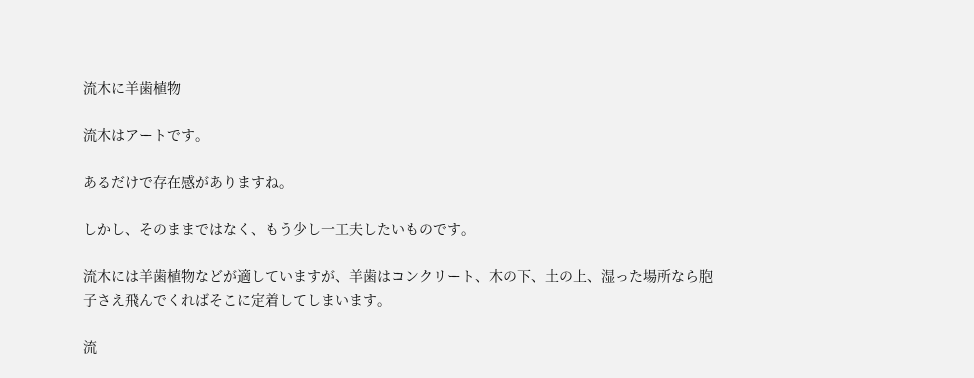流木に羊歯植物

流木はアートです。

あるだけで存在感がありますね。

しかし、そのままではなく、もう少し一工夫したいものです。

流木には羊歯植物などが適していますが、羊歯はコンクリート、木の下、土の上、湿った場所なら胞子さえ飛んでくればそこに定着してしまいます。

流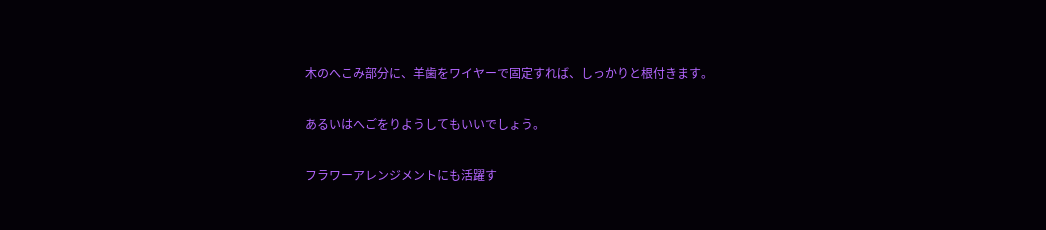木のへこみ部分に、羊歯をワイヤーで固定すれば、しっかりと根付きます。

あるいはへごをりようしてもいいでしょう。

フラワーアレンジメントにも活躍す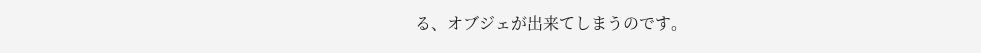る、オブジェが出来てしまうのです。